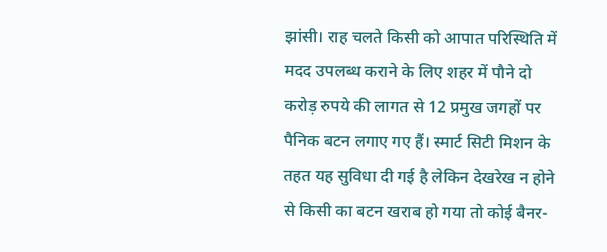झांसी। राह चलते किसी को आपात परिस्थिति में मदद उपलब्ध कराने के लिए शहर में पौने दो करोड़ रुपये की लागत से 12 प्रमुख जगहों पर पैनिक बटन लगाए गए हैं। स्मार्ट सिटी मिशन के तहत यह सुविधा दी गई है लेकिन देखरेख न होने से किसी का बटन खराब हो गया तो कोई बैनर-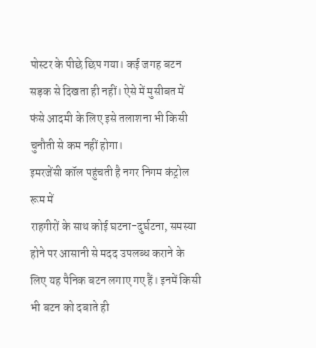पोस्टर के पीछे छिप गया। कई जगह बटन सड़क से दिखता ही नहीं। ऐसे में मुसीबत में फंसे आदमी के लिए इसे तलाशना भी किसी चुनौती से कम नहीं होगा।
इमरजेंसी कॉल पहुंचती है नगर निगम कंट्रोल रूम में
राहगीरों के साथ कोई घटना-दुर्घटना, समस्या होने पर आसानी से मदद उपलब्ध कराने के लिए यह पैनिक बटन लगाए गए हैं। इनमें किसी भी बटन को दबाते ही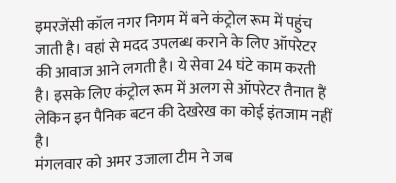इमरजेंसी कॉल नगर निगम में बने कंट्रोल रूम में पहुंच जाती है। वहां से मदद उपलब्ध कराने के लिए ऑपरेटर की आवाज आने लगती है। ये सेवा 24 घंटे काम करती है। इसके लिए कंट्रोल रूम में अलग से ऑपरेटर तैनात हैं लेकिन इन पैनिक बटन की देखरेख का कोई इंतजाम नहीं है।
मंगलवार को अमर उजाला टीम ने जब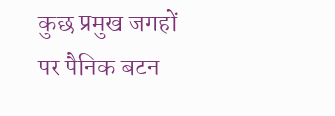कुछ प्रमुख जगहों पर पैनिक बटन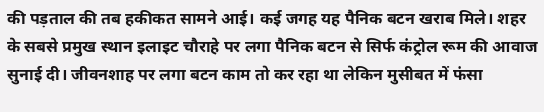की पड़ताल की तब हकीकत सामने आई। कई जगह यह पैनिक बटन खराब मिले। शहर के सबसे प्रमुख स्थान इलाइट चौराहे पर लगा पैनिक बटन से सिर्फ कंट्रोल रूम की आवाज सुनाई दी। जीवनशाह पर लगा बटन काम तो कर रहा था लेकिन मुसीबत में फंसा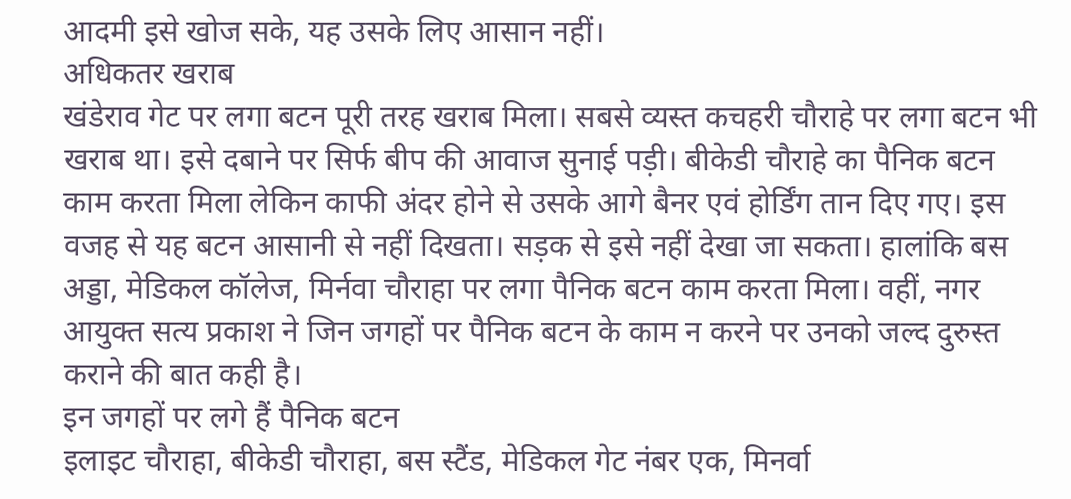आदमी इसे खोज सके, यह उसके लिए आसान नहीं।
अधिकतर खराब
खंडेराव गेट पर लगा बटन पूरी तरह खराब मिला। सबसे व्यस्त कचहरी चौराहे पर लगा बटन भी खराब था। इसे दबाने पर सिर्फ बीप की आवाज सुनाई पड़ी। बीकेडी चौराहे का पैनिक बटन काम करता मिला लेकिन काफी अंदर होने से उसके आगे बैनर एवं होर्डिंग तान दिए गए। इस वजह से यह बटन आसानी से नहीं दिखता। सड़क से इसे नहीं देखा जा सकता। हालांकि बस अड्डा, मेडिकल कॉलेज, मिर्नवा चौराहा पर लगा पैनिक बटन काम करता मिला। वहीं, नगर आयुक्त सत्य प्रकाश ने जिन जगहों पर पैनिक बटन के काम न करने पर उनको जल्द दुरुस्त कराने की बात कही है।
इन जगहों पर लगे हैं पैनिक बटन
इलाइट चौराहा, बीकेडी चौराहा, बस स्टैंड, मेडिकल गेट नंबर एक, मिनर्वा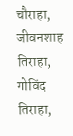चौराहा, जीवनशाह तिराहा, गोविंद तिराहा,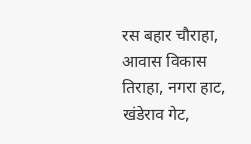रस बहार चौराहा, आवास विकास तिराहा, नगरा हाट, खंडेराव गेट,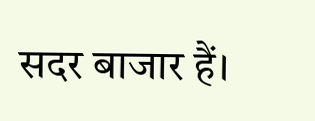सदर बाजार हैं।